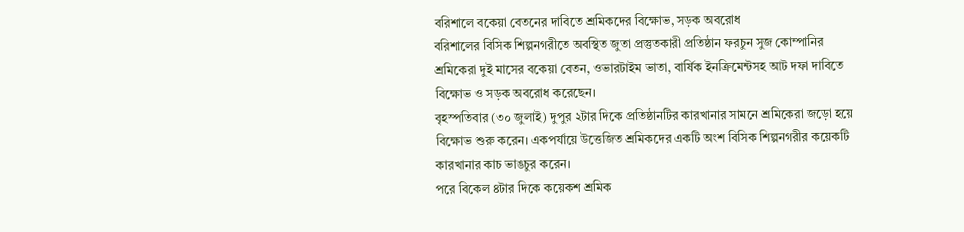বরিশালে বকেয়া বেতনের দাবিতে শ্রমিকদের বিক্ষোভ, সড়ক অবরোধ
বরিশালের বিসিক শিল্পনগরীতে অবস্থিত জুতা প্রস্তুতকারী প্রতিষ্ঠান ফরচুন সুজ কোম্পানির শ্রমিকেরা দুই মাসের বকেয়া বেতন, ওভারটাইম ভাতা, বার্ষিক ইনক্রিমেন্টসহ আট দফা দাবিতে বিক্ষোভ ও সড়ক অবরোধ করেছেন।
বৃহস্পতিবার (৩০ জুলাই) দুপুর ২টার দিকে প্রতিষ্ঠানটির কারখানার সামনে শ্রমিকেরা জড়ো হয়ে বিক্ষোভ শুরু করেন। একপর্যায়ে উত্তেজিত শ্রমিকদের একটি অংশ বিসিক শিল্পনগরীর কয়েকটি কারখানার কাচ ভাঙচুর করেন।
পরে বিকেল ৪টার দিকে কয়েকশ শ্রমিক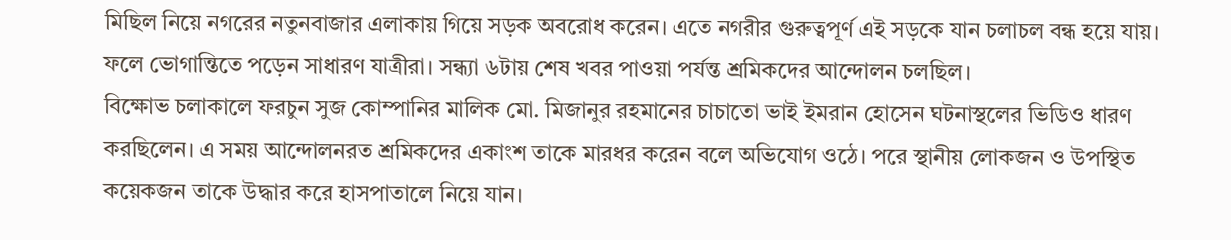মিছিল নিয়ে নগরের নতুনবাজার এলাকায় গিয়ে সড়ক অবরোধ করেন। এতে নগরীর গুরুত্বপূর্ণ এই সড়কে যান চলাচল বন্ধ হয়ে যায়। ফলে ভোগান্তিতে পড়েন সাধারণ যাত্রীরা। সন্ধ্যা ৬টায় শেষ খবর পাওয়া পর্যন্ত শ্রমিকদের আন্দোলন চলছিল।
বিক্ষোভ চলাকালে ফরচুন সুজ কোম্পানির মালিক মো. মিজানুর রহমানের চাচাতো ভাই ইমরান হোসেন ঘটনাস্থলের ভিডিও ধারণ করছিলেন। এ সময় আন্দোলনরত শ্রমিকদের একাংশ তাকে মারধর করেন বলে অভিযোগ ওঠে। পরে স্থানীয় লোকজন ও উপস্থিত কয়েকজন তাকে উদ্ধার করে হাসপাতালে নিয়ে যান।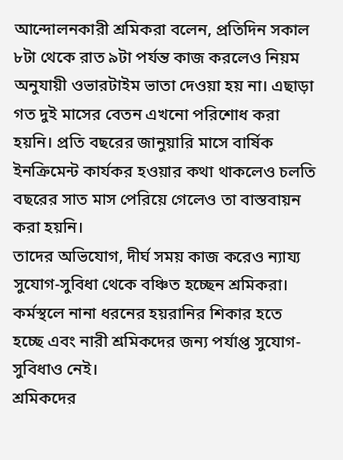আন্দোলনকারী শ্রমিকরা বলেন, প্রতিদিন সকাল ৮টা থেকে রাত ৯টা পর্যন্ত কাজ করলেও নিয়ম অনুযায়ী ওভারটাইম ভাতা দেওয়া হয় না। এছাড়া গত দুই মাসের বেতন এখনো পরিশোধ করা হয়নি। প্রতি বছরের জানুয়ারি মাসে বার্ষিক ইনক্রিমেন্ট কার্যকর হওয়ার কথা থাকলেও চলতি বছরের সাত মাস পেরিয়ে গেলেও তা বাস্তবায়ন করা হয়নি।
তাদের অভিযোগ, দীর্ঘ সময় কাজ করেও ন্যায্য সুযোগ-সুবিধা থেকে বঞ্চিত হচ্ছেন শ্রমিকরা। কর্মস্থলে নানা ধরনের হয়রানির শিকার হতে হচ্ছে এবং নারী শ্রমিকদের জন্য পর্যাপ্ত সুযোগ-সুবিধাও নেই।
শ্রমিকদের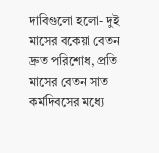দাবিগুলো হলো- দুই মাসের বকেয়া বেতন দ্রুত পরিশোধ, প্রতি মাসের বেতন সাত কর্মদিবসের মধ্যে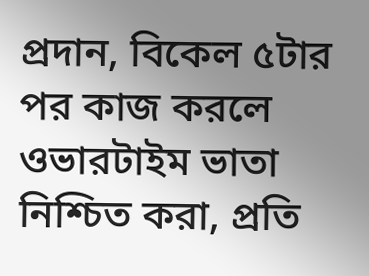প্রদান, বিকেল ৫টার পর কাজ করলে ওভারটাইম ভাতা নিশ্চিত করা, প্রতি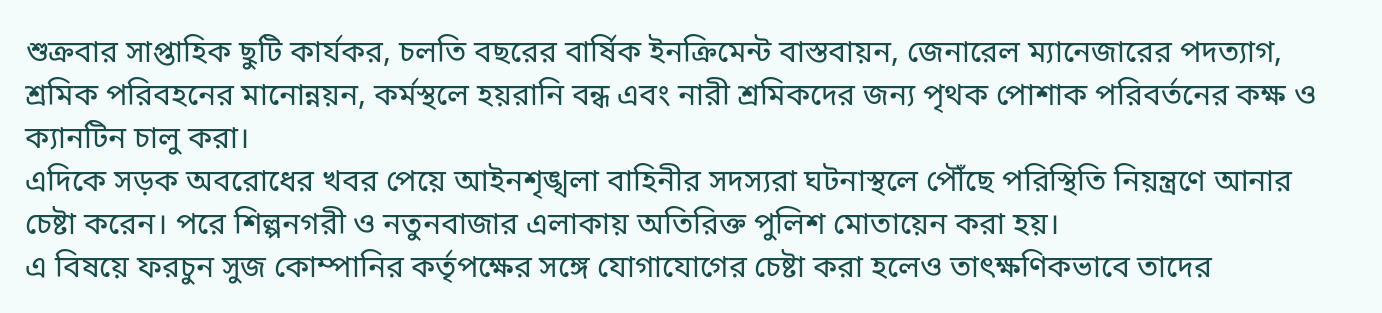শুক্রবার সাপ্তাহিক ছুটি কার্যকর, চলতি বছরের বার্ষিক ইনক্রিমেন্ট বাস্তবায়ন, জেনারেল ম্যানেজারের পদত্যাগ, শ্রমিক পরিবহনের মানোন্নয়ন, কর্মস্থলে হয়রানি বন্ধ এবং নারী শ্রমিকদের জন্য পৃথক পোশাক পরিবর্তনের কক্ষ ও ক্যানটিন চালু করা।
এদিকে সড়ক অবরোধের খবর পেয়ে আইনশৃঙ্খলা বাহিনীর সদস্যরা ঘটনাস্থলে পৌঁছে পরিস্থিতি নিয়ন্ত্রণে আনার চেষ্টা করেন। পরে শিল্পনগরী ও নতুনবাজার এলাকায় অতিরিক্ত পুলিশ মোতায়েন করা হয়।
এ বিষয়ে ফরচুন সুজ কোম্পানির কর্তৃপক্ষের সঙ্গে যোগাযোগের চেষ্টা করা হলেও তাৎক্ষণিকভাবে তাদের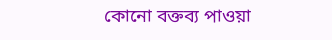কোনো বক্তব্য পাওয়া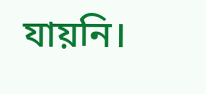যায়নি।